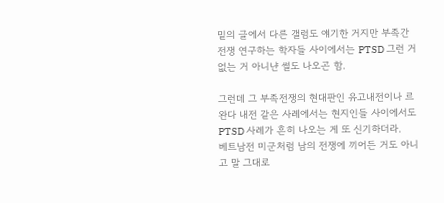밑의 글에서 다른 갤럼도 얘기한 거지만 부족간 전쟁 연구하는 학자들 사이에서는 PTSD 그런 거 없는 거 아니냔 썰도 나오곤 함.

그런데 그 부족전쟁의 현대판인 유고내전이나 르완다 내전 같은 사례에서는 현지인들 사이에서도 PTSD 사례가 흔히 나오는 게 또 신기하더라.
베트남전 미군처럼 남의 전쟁에 끼어든 거도 아니고 말 그대로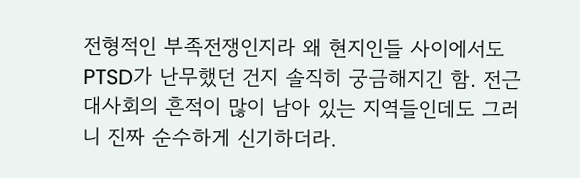전형적인 부족전쟁인지라 왜 현지인들 사이에서도 PTSD가 난무했던 건지 솔직히 궁금해지긴 함. 전근대사회의 흔적이 많이 남아 있는 지역들인데도 그러니 진짜 순수하게 신기하더라.